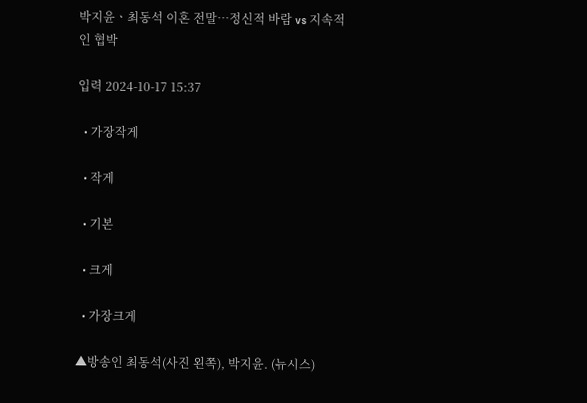박지윤ㆍ최동석 이혼 전말…정신적 바람 vs 지속적인 협박

입력 2024-10-17 15:37

  • 가장작게

  • 작게

  • 기본

  • 크게

  • 가장크게

▲방송인 최동석(사진 왼쪽), 박지윤. (뉴시스)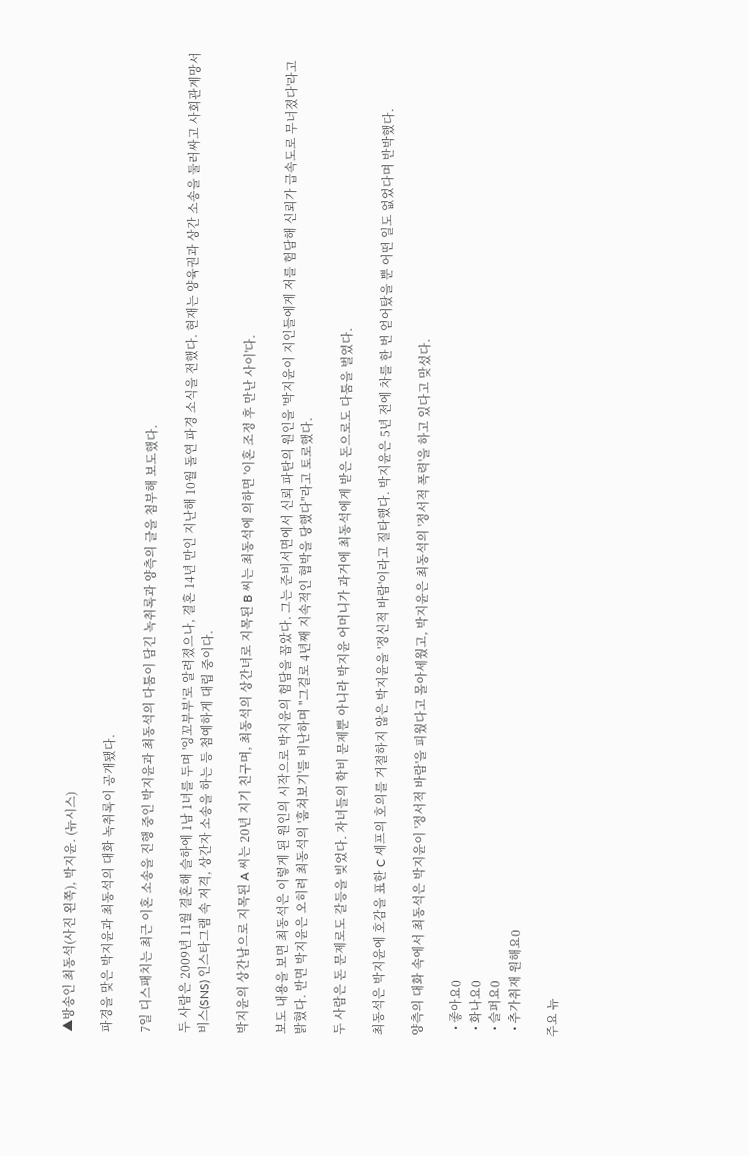▲방송인 최동석(사진 왼쪽), 박지윤. (뉴시스)

파경을 맞은 박지윤과 최동석의 대화 녹취록이 공개됐다.

7일 디스패치는 최근 이혼 소송을 진행 중인 박지윤과 최동석의 다툼이 담긴 녹취록과 양측의 글을 첨부해 보도했다.

두 사람은 2009년 11월 결혼해 슬하에 1남 1녀를 두며 '잉꼬부부'로 알려졌으나, 결혼 14년 만인 지난해 10월 돌연 파경 소식을 전했다. 현재는 양육권과 상간 소송을 둘러싸고 사회관계망서비스(SNS) 인스타그램 속 저격, 상간자 소송을 하는 등 첨예하게 대립 중이다.

박지윤의 상간남으로 지목된 A 씨는 20년 지기 친구며, 최동석의 상간녀로 지목된 B 씨는 최동석에 의하면 '이혼 조정 후 만난 사이'다.

보도 내용을 보면 최동석은 이렇게 된 원인의 시작으로 박지윤의 험담을 꼽았다. 그는 준비서면에서 신뢰 파탄의 원인을 '박지윤이 지인들에게 저를 험담해 신뢰가 급속도로 무너졌다'라고 밝혔다. 반면 박지윤은 오히려 최동석의 '훔쳐보기'를 비난하며 "그걸로 4년째 지속적인 협박을 당했다"라고 토로했다.

두 사람은 돈 문제로도 갈등을 빚었다. 자녀들의 학비 문제뿐 아니라 박지윤 어머니가 과거에 최동석에게 받은 돈으로도 다툼을 벌였다.

최동석은 박지윤에 호감을 표한 C 셰프의 호의를 거절하지 않은 박지윤을 '정신적 바람'이라고 질타했다. 박지윤은 5년 전에 차를 한 번 얻어탔을 뿐 어떤 일도 없었다며 반박했다.

양측의 대화 속에서 최동석은 박지윤이 '정서적 바람'을 피웠다고 몰아세웠고, 박지윤은 최동석의 '정서적 폭력'을 하고 있다고 맞섰다.

  • 좋아요0
  • 화나요0
  • 슬퍼요0
  • 추가취재 원해요0

주요 뉴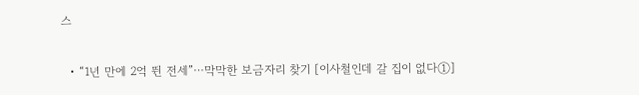스

  • “1년 만에 2억 뛴 전세”⋯막막한 보금자리 찾기 [이사철인데 갈 집이 없다①]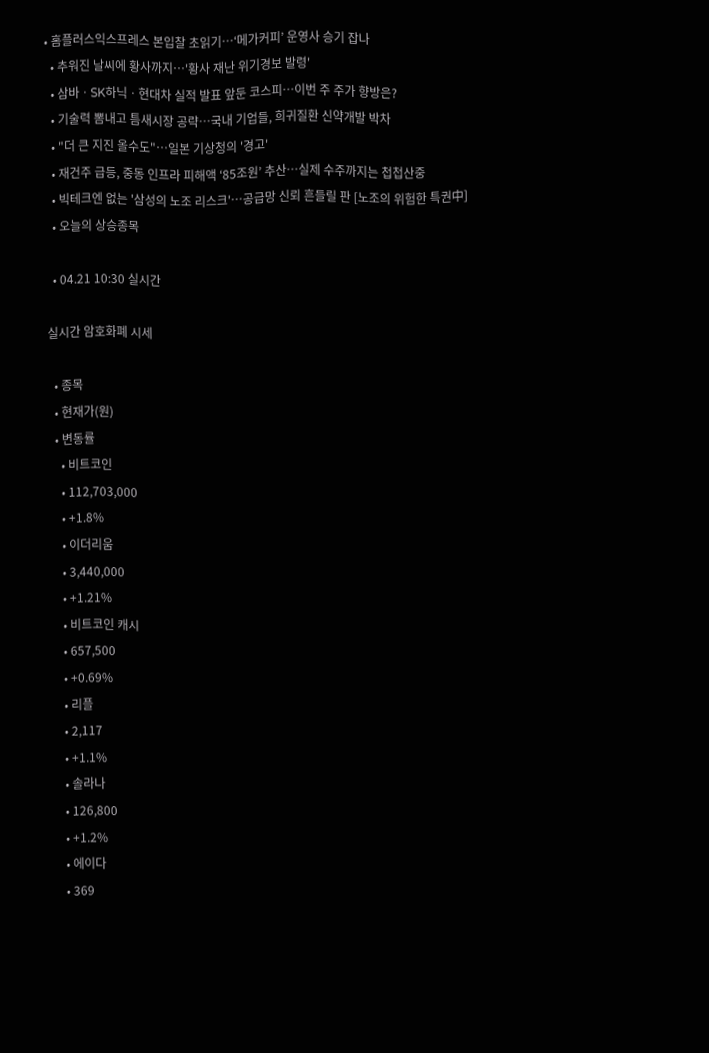• 홈플러스익스프레스 본입찰 초읽기…‘메가커피’ 운영사 승기 잡나
  • 추워진 날씨에 황사까지…'황사 재난 위기경보 발령'
  • 삼바ㆍSK하닉ㆍ현대차 실적 발표 앞둔 코스피…이번 주 주가 향방은?
  • 기술력 뽐내고 틈새시장 공략…국내 기업들, 희귀질환 신약개발 박차
  • "더 큰 지진 올수도"…일본 기상청의 '경고'
  • 재건주 급등, 중동 인프라 피해액 ‘85조원’ 추산⋯실제 수주까지는 첩첩산중
  • 빅테크엔 없는 '삼성의 노조 리스크'…공급망 신뢰 흔들릴 판 [노조의 위험한 특권中]
  • 오늘의 상승종목

  • 04.21 10:30 실시간

실시간 암호화폐 시세

  • 종목
  • 현재가(원)
  • 변동률
    • 비트코인
    • 112,703,000
    • +1.8%
    • 이더리움
    • 3,440,000
    • +1.21%
    • 비트코인 캐시
    • 657,500
    • +0.69%
    • 리플
    • 2,117
    • +1.1%
    • 솔라나
    • 126,800
    • +1.2%
    • 에이다
    • 369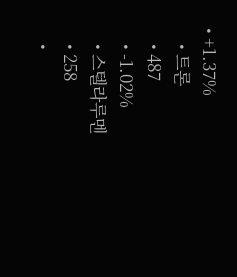• +1.37%
    • 트론
    • 487
    • -1.02%
    • 스텔라루멘
    • 258
    •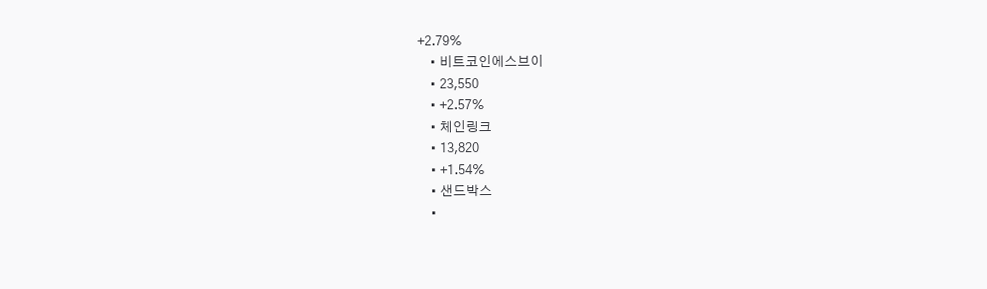+2.79%
    • 비트코인에스브이
    • 23,550
    • +2.57%
    • 체인링크
    • 13,820
    • +1.54%
    • 샌드박스
    •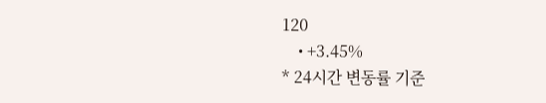120
    • +3.45%
* 24시간 변동률 기준